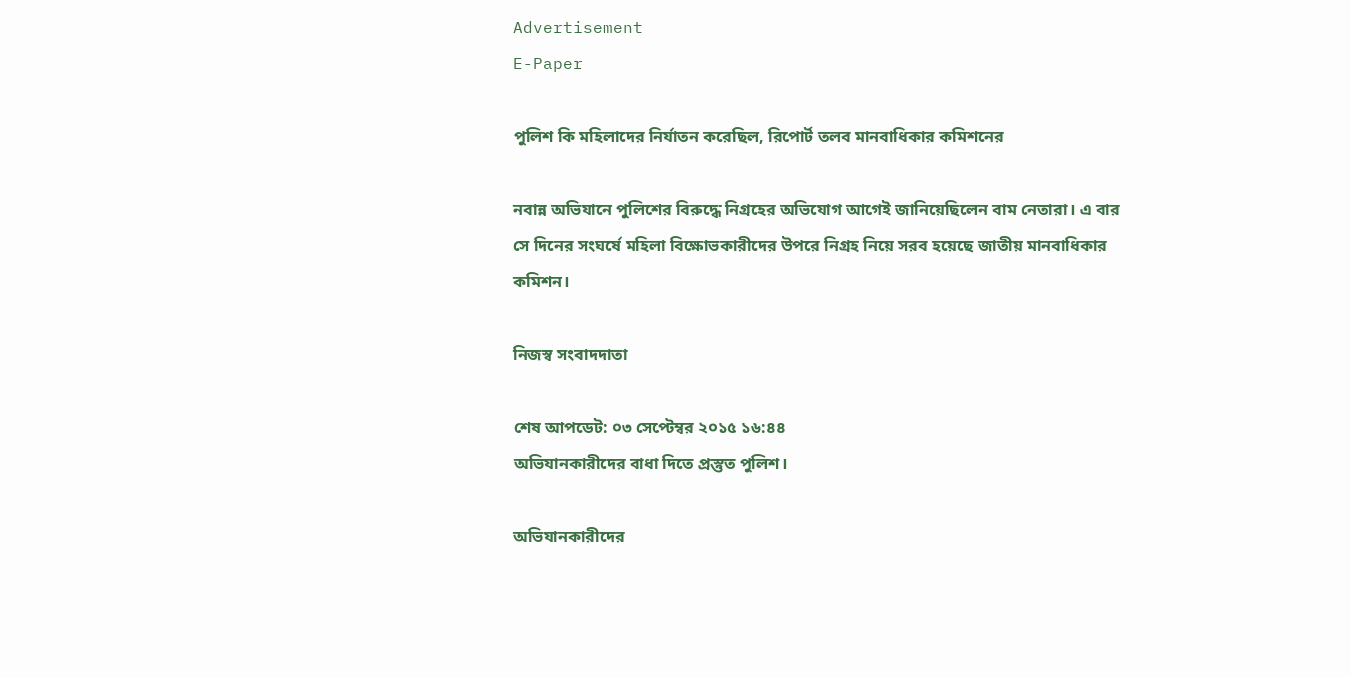Advertisement
E-Paper

পুলিশ কি মহিলাদের নির্যাতন করেছিল, রিপোর্ট তলব মানবাধিকার কমিশনের

নবান্ন অভিযানে পুলিশের বিরুদ্ধে নিগ্রহের অভিযোগ আগেই জানিয়েছিলেন বাম নেতারা। এ বার সে দিনের সংঘর্ষে মহিলা বিক্ষোভকারীদের উপরে নিগ্রহ নিয়ে সরব হয়েছে জাতীয় মানবাধিকার কমিশন।

নিজস্ব সংবাদদাতা

শেষ আপডেট: ০৩ সেপ্টেম্বর ২০১৫ ১৬:৪৪
অভিযানকারীদের বাধা দিতে প্রস্তুত পুলিশ।

অভিযানকারীদের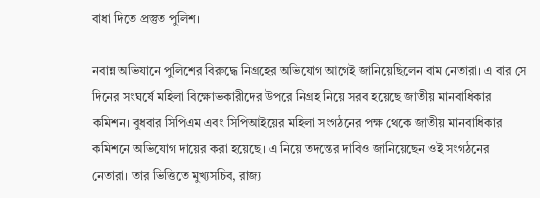বাধা দিতে প্রস্তুত পুলিশ।

নবান্ন অভিযানে পুলিশের বিরুদ্ধে নিগ্রহের অভিযোগ আগেই জানিয়েছিলেন বাম নেতারা। এ বার সে দিনের সংঘর্ষে মহিলা বিক্ষোভকারীদের উপরে নিগ্রহ নিয়ে সরব হয়েছে জাতীয় মানবাধিকার কমিশন। বুধবার সিপিএম এবং সিপিআইয়ের মহিলা সংগঠনের পক্ষ থেকে জাতীয় মানবাধিকার কমিশনে অভিযোগ দায়ের করা হয়েছে। এ নিয়ে তদন্তের দাবিও জানিয়েছেন ওই সংগঠনের নেতারা। তার ভিত্তিতে মুখ্যসচিব, রাজ্য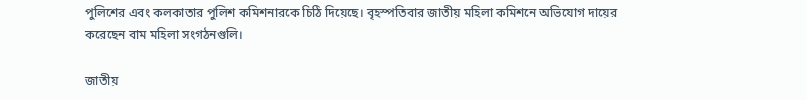পুলিশের এবং কলকাতার পুলিশ কমিশনারকে চিঠি দিয়েছে। বৃহস্পতিবার জাতীয় মহিলা কমিশনে অভিযোগ দায়ের করেছেন বাম মহিলা সংগঠনগুলি।

জাতীয়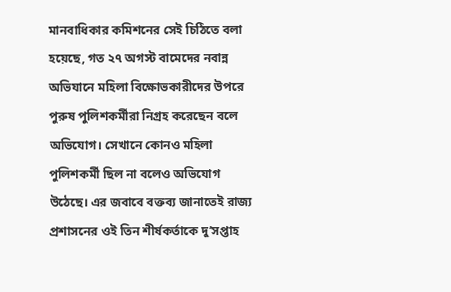মানবাধিকার কমিশনের সেই চিঠিতে বলা হয়েছে, গত ২৭ অগস্ট বামেদের নবান্ন অভিযানে মহিলা বিক্ষোভকারীদের উপরে পুরুষ পুলিশকর্মীরা নিগ্রহ করেছেন বলে অভিযোগ। সেখানে কোনও মহিলা পুলিশকর্মী ছিল না বলেও অভিযোগ উঠেছে। এর জবাবে বক্তব্য জানাতেই রাজ্য প্রশাসনের ওই তিন শীর্ষকর্তাকে দু’সপ্তাহ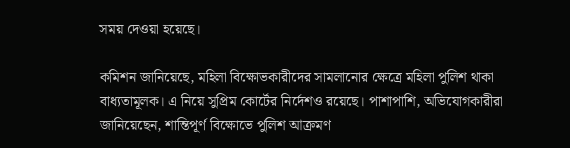সময় দেওয়া হয়েছে।

কমিশন জানিয়েছে, মহিলা বিক্ষোভকারীদের সামলানোর ক্ষেত্রে মহিলা পুলিশ থাকা বাধ্যতামূলক। এ নিয়ে সুপ্রিম কোর্টের নির্দেশও রয়েছে। পাশাপাশি, অভিযোগকারীরা জানিয়েছেন, শান্তিপূর্ণ বিক্ষোভে পুলিশ আক্রমণ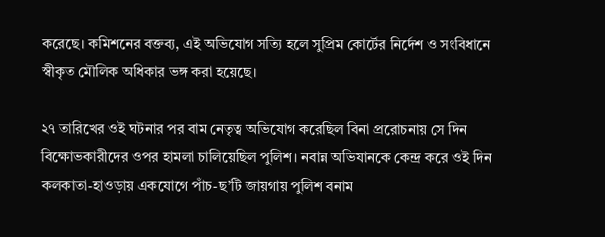করেছে। কমিশনের বক্তব্য, এই অভিযোগ সত্যি হলে সুপ্রিম কোর্টের নির্দেশ ও সংবিধানে স্বীকৃত মৌলিক অধিকার ভঙ্গ করা হয়েছে।

২৭ তারিখের ওই ঘটনার পর বাম নেতৃত্ব অভিযোগ করেছিল বিনা প্ররোচনায় সে দিন বিক্ষোভকারীদের ওপর হামলা চালিয়েছিল পুলিশ। নবান্ন অভিযানকে কেন্দ্র করে ওই দিন কলকাতা-হাওড়ায় একযোগে পাঁচ-ছ’টি জায়গায় পুলিশ বনাম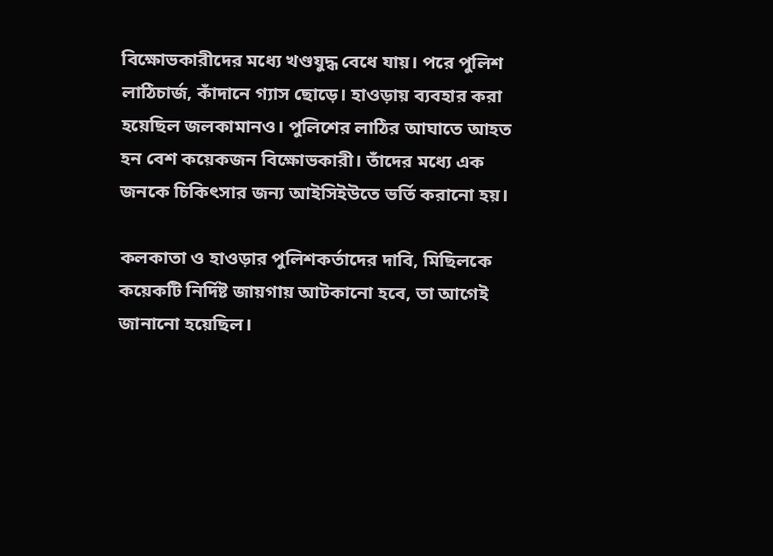বিক্ষোভকারীদের মধ্যে খণ্ডযুদ্ধ বেধে যায়। পরে পুলিশ লাঠিচার্জ, কাঁদানে গ্যাস ছোড়ে। হাওড়ায় ব্যবহার করা হয়েছিল জলকামানও। পুলিশের লাঠির আঘাতে আহত হন বেশ কয়েকজন বিক্ষোভকারী। তাঁদের মধ্যে এক জনকে চিকিৎসার জন্য আইসিইউতে ভর্তি করানো হয়।

কলকাতা ও হাওড়ার পুলিশকর্তাদের দাবি, মিছিলকে কয়েকটি নির্দিষ্ট জায়গায় আটকানো হবে, তা আগেই জানানো হয়েছিল।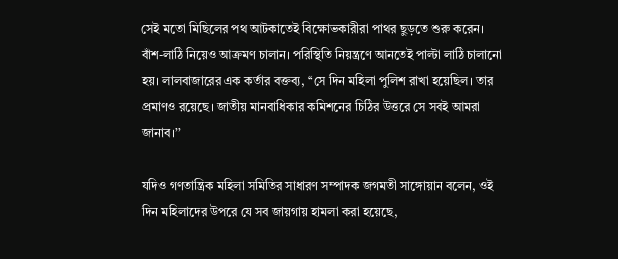সেই মতো মিছিলের পথ আটকাতেই বিক্ষোভকারীরা পাথর ছুড়তে শুরু করেন। বাঁশ-লাঠি নিয়েও আক্রমণ চালান। পরিস্থিতি নিয়ন্ত্রণে আনতেই পাল্টা লাঠি চালানো হয়। লালবাজারের এক কর্তার বক্তব্য, ‘‘সে দিন মহিলা পুলিশ রাখা হয়েছিল। তার প্রমাণও রয়েছে। জাতীয় মানবাধিকার কমিশনের চিঠির উত্তরে সে সবই আমরা জানাব।’’

যদিও গণতান্ত্রিক মহিলা সমিতির সাধারণ সম্পাদক জগমতী সাঙ্গোয়ান বলেন, ওই দিন মহিলাদের উপরে যে সব জায়গায় হামলা করা হয়েছে,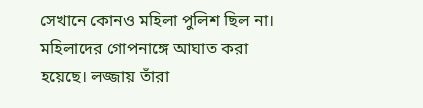সেখানে কোনও মহিলা পুলিশ ছিল না। মহিলাদের গোপনাঙ্গে আঘাত করা হয়েছে। লজ্জায় তাঁরা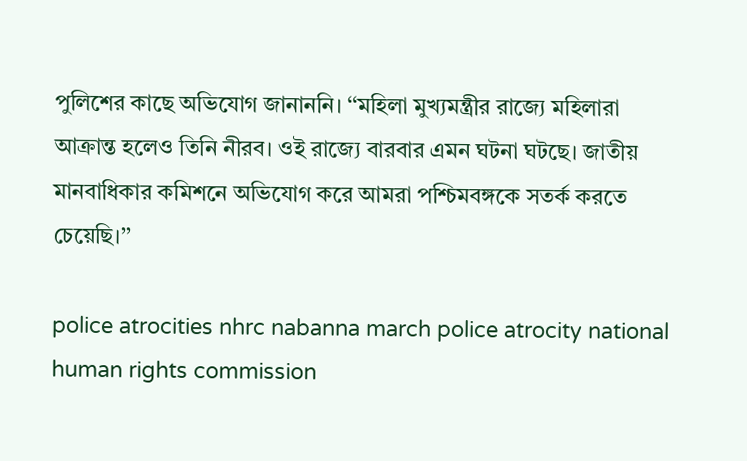পুলিশের কাছে অভিযোগ জানাননি। ‘‘মহিলা মুখ্যমন্ত্রীর রাজ্যে মহিলারা আক্রান্ত হলেও তিনি নীরব। ওই রাজ্যে বারবার এমন ঘটনা ঘটছে। জাতীয় মানবাধিকার কমিশনে অভিযোগ করে আমরা পশ্চিমবঙ্গকে সতর্ক করতে চেয়েছি।’’

police atrocities nhrc nabanna march police atrocity national human rights commission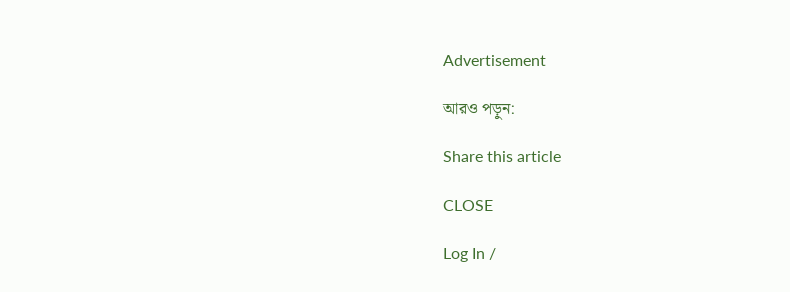Advertisement

আরও পড়ুন:

Share this article

CLOSE

Log In /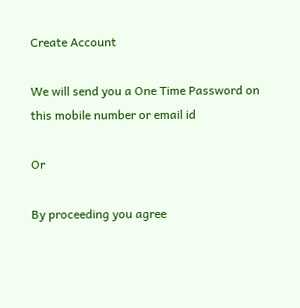Create Account

We will send you a One Time Password on this mobile number or email id

Or

By proceeding you agree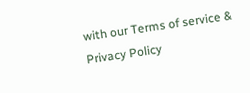with our Terms of service & Privacy Policy